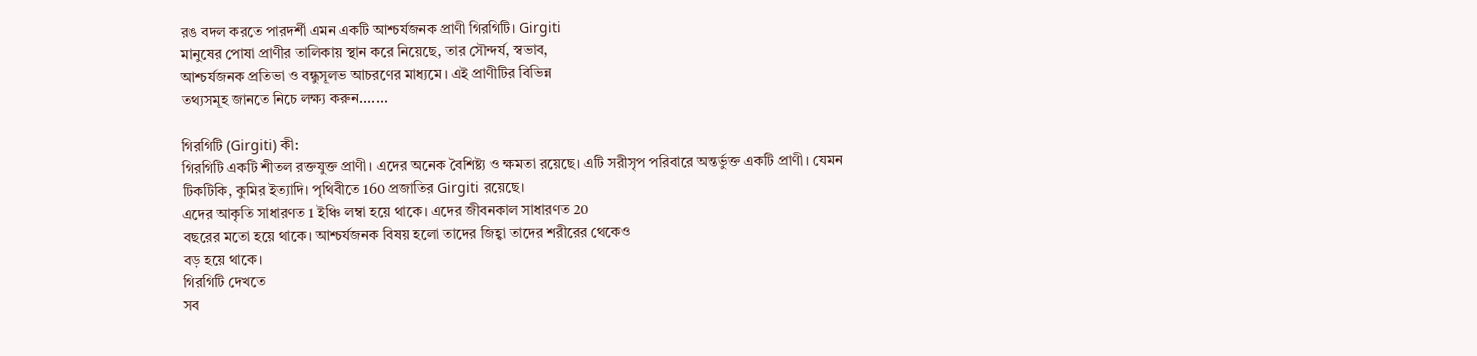রঙ বদল করতে পারদর্শী এমন একটি আশ্চর্যজনক প্রাণী গিরগিটি। Girgiti
মানুষের পোষা প্রাণীর তালিকায় স্থান করে নিয়েছে, তার সৌন্দর্য, স্বভাব,
আশ্চর্যজনক প্রতিভা ও বন্ধুসূলভ আচরণের মাধ্যমে। এই প্রাণীটির বিভিন্ন
তথ্যসমূহ জানতে নিচে লক্ষ্য করুন.......

গিরগিটি (Girgiti) কী:
গিরগিটি একটি শীতল রক্তযুক্ত প্রাণী। এদের অনেক বৈশিষ্ট্য ও ক্ষমতা রয়েছে। এটি সরীসৃপ পরিবারে অন্তর্ভুক্ত একটি প্রাণী। যেমন টিকটিকি, কুমির ইত্যাদি। পৃথিবীতে 160 প্রজাতির Girgiti রয়েছে।
এদের আকৃতি সাধারণত 1 ইঞ্চি লম্বা হয়ে থাকে। এদের জীবনকাল সাধারণত 20
বছরের মতো হয়ে থাকে। আশ্চর্যজনক বিষয় হলো তাদের জিহ্বা তাদের শরীরের থেকেও
বড় হয়ে থাকে।
গিরগিটি দেখতে
সব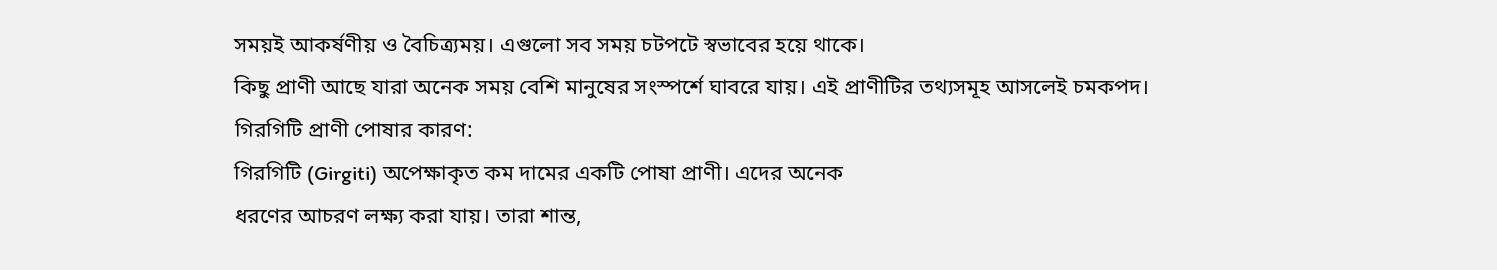সময়ই আকর্ষণীয় ও বৈচিত্র্যময়। এগুলো সব সময় চটপটে স্বভাবের হয়ে থাকে।
কিছু প্রাণী আছে যারা অনেক সময় বেশি মানুষের সংস্পর্শে ঘাবরে যায়। এই প্রাণীটির তথ্যসমূহ আসলেই চমকপদ।
গিরগিটি প্রাণী পোষার কারণ:
গিরগিটি (Girgiti) অপেক্ষাকৃত কম দামের একটি পোষা প্রাণী। এদের অনেক
ধরণের আচরণ লক্ষ্য করা যায়। তারা শান্ত,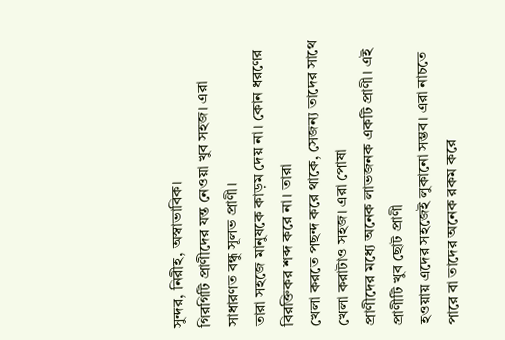সুন্দর, নিরীহ, অস্বাভাবিক।
গিরগিটি প্রাণীদের যন্ত নেওয়া খুব সহজ। এরা সাধারণত বন্ধু সূলভ প্রাণী।
তারা সহজে মানুষকে কাড়ম দেয় না। কোন ধরণের বিরক্তিকর শব্দ করে না। তারা
খেলা করতে পছন্দ করে থাকে, সেজন্য তাদের সাথে খেলা করাটাও সহজ। এরা পোষা
প্রাণীদের মধ্যে অনেক লাভজনক একটি প্রাণী। এই প্রাণীটি খুব ছোট প্রাণী
হওয়ায় এদের সহজেই লুকানো সম্ভব। এরা নাচতে পারে বা তাদের অনেক রকম করে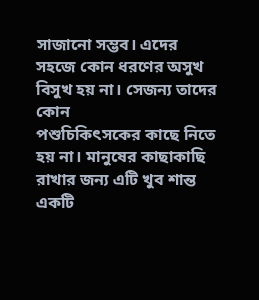সাজানো সম্ভব। এদের সহজে কোন ধরণের অসুখ বিসুখ হয় না। সেজন্য তাদের কোন
পশুচিকিৎসকের কাছে নিতে হয় না। মানুষের কাছাকাছি রাখার জন্য এটি খুব শান্ত
একটি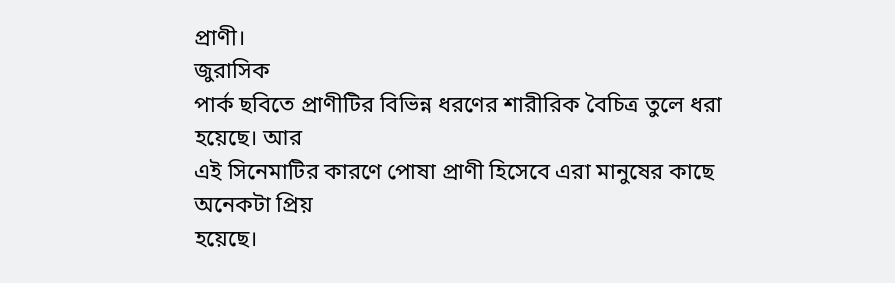প্রাণী।
জুরাসিক
পার্ক ছবিতে প্রাণীটির বিভিন্ন ধরণের শারীরিক বৈচিত্র তুলে ধরা হয়েছে। আর
এই সিনেমাটির কারণে পোষা প্রাণী হিসেবে এরা মানুষের কাছে অনেকটা প্রিয়
হয়েছে।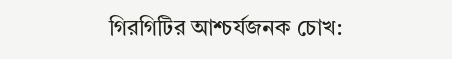গিরগিটির আশ্চর্যজনক চোখ: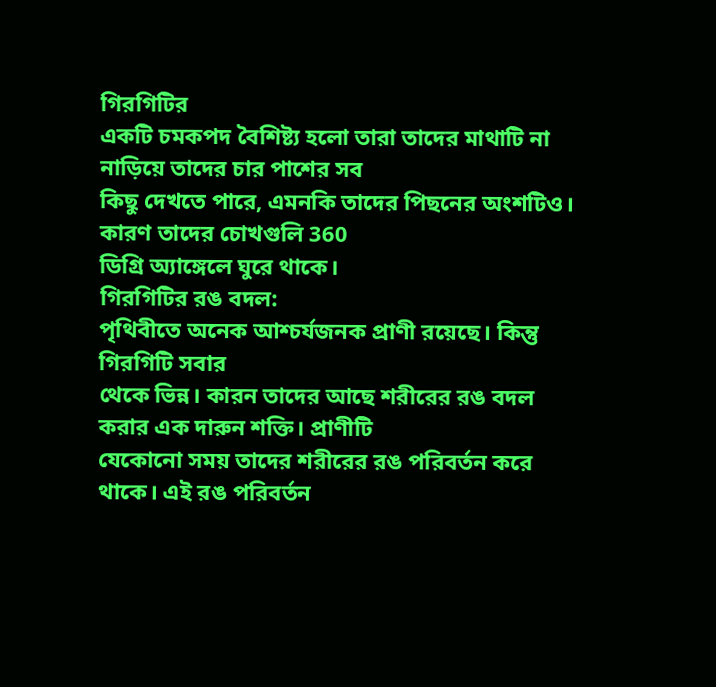গিরগিটির
একটি চমকপদ বৈশিষ্ট্য হলো তারা তাদের মাথাটি না নাড়িয়ে তাদের চার পাশের সব
কিছু দেখতে পারে, এমনকি তাদের পিছনের অংশটিও। কারণ তাদের চোখগুলি 360
ডিগ্রি অ্যাঙ্গেলে ঘুরে থাকে।
গিরগিটির রঙ বদল:
পৃথিবীতে অনেক আশ্চর্যজনক প্রাণী রয়েছে। কিন্তু গিরগিটি সবার
থেকে ভিন্ন। কারন তাদের আছে শরীরের রঙ বদল করার এক দারুন শক্তি। প্রাণীটি
যেকোনো সময় তাদের শরীরের রঙ পরিবর্তন করে থাকে। এই রঙ পরিবর্তন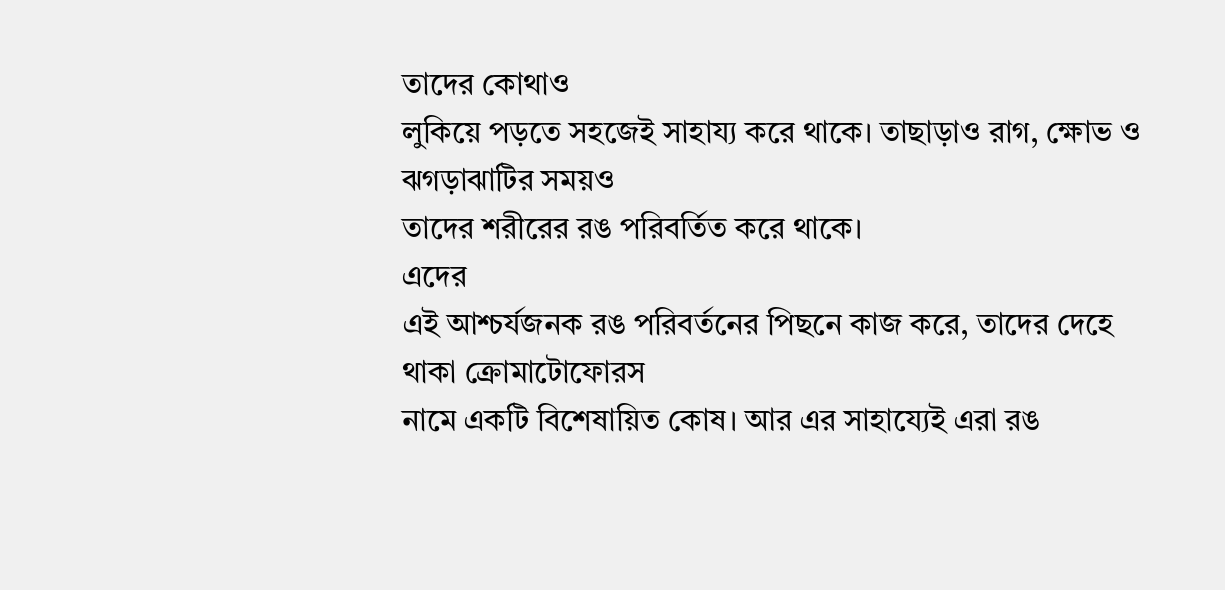তাদের কোথাও
লুকিয়ে পড়তে সহজেই সাহায্য করে থাকে। তাছাড়াও রাগ, ক্ষোভ ও ঝগড়াঝাটির সময়ও
তাদের শরীরের রঙ পরিবর্তিত করে থাকে।
এদের
এই আশ্চর্যজনক রঙ পরিবর্তনের পিছনে কাজ করে, তাদের দেহে থাকা ক্রোমাটোফোরস
নামে একটি বিশেষায়িত কোষ। আর এর সাহায্যেই এরা রঙ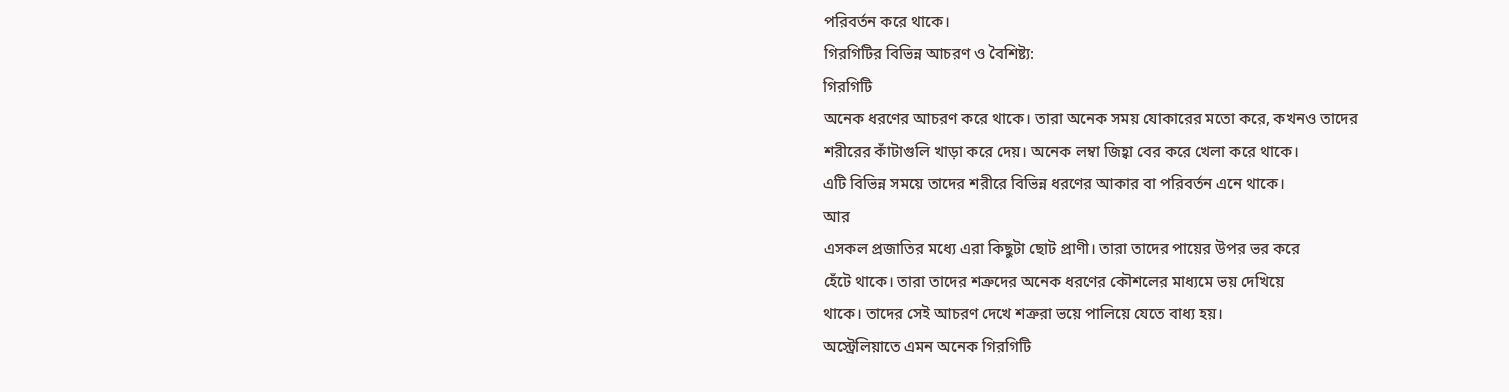পরিবর্তন করে থাকে।
গিরগিটির বিভিন্ন আচরণ ও বৈশিষ্ট্য:
গিরগিটি
অনেক ধরণের আচরণ করে থাকে। তারা অনেক সময় যোকারের মতো করে, কখনও তাদের
শরীরের কাঁটাগুলি খাড়া করে দেয়। অনেক লম্বা জিহ্বা বের করে খেলা করে থাকে।
এটি বিভিন্ন সময়ে তাদের শরীরে বিভিন্ন ধরণের আকার বা পরিবর্তন এনে থাকে।
আর
এসকল প্রজাতির মধ্যে এরা কিছুটা ছোট প্রাণী। তারা তাদের পায়ের উপর ভর করে
হেঁটে থাকে। তারা তাদের শত্রুদের অনেক ধরণের কৌশলের মাধ্যমে ভয় দেখিয়ে
থাকে। তাদের সেই আচরণ দেখে শত্রুরা ভয়ে পালিয়ে যেতে বাধ্য হয়।
অস্ট্রেলিয়াতে এমন অনেক গিরগিটি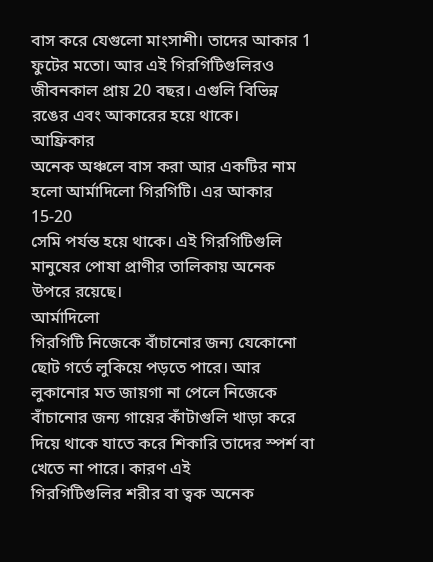বাস করে যেগুলো মাংসাশী। তাদের আকার 1 ফুটের মতো। আর এই গিরগিটিগুলিরও
জীবনকাল প্রায় 20 বছর। এগুলি বিভিন্ন রঙের এবং আকারের হয়ে থাকে।
আফ্রিকার
অনেক অঞ্চলে বাস করা আর একটির নাম হলো আর্মাদিলো গিরগিটি। এর আকার 15-20
সেমি পর্যন্ত হয়ে থাকে। এই গিরগিটিগুলি মানুষের পোষা প্রাণীর তালিকায় অনেক
উপরে রয়েছে।
আর্মাদিলো
গিরগিটি নিজেকে বাঁচানোর জন্য যেকোনো ছোট গর্তে লুকিয়ে পড়তে পারে। আর
লুকানোর মত জায়গা না পেলে নিজেকে বাঁচানোর জন্য গায়ের কাঁটাগুলি খাড়া করে
দিয়ে থাকে যাতে করে শিকারি তাদের স্পর্শ বা খেতে না পারে। কারণ এই
গিরগিটিগুলির শরীর বা ত্বক অনেক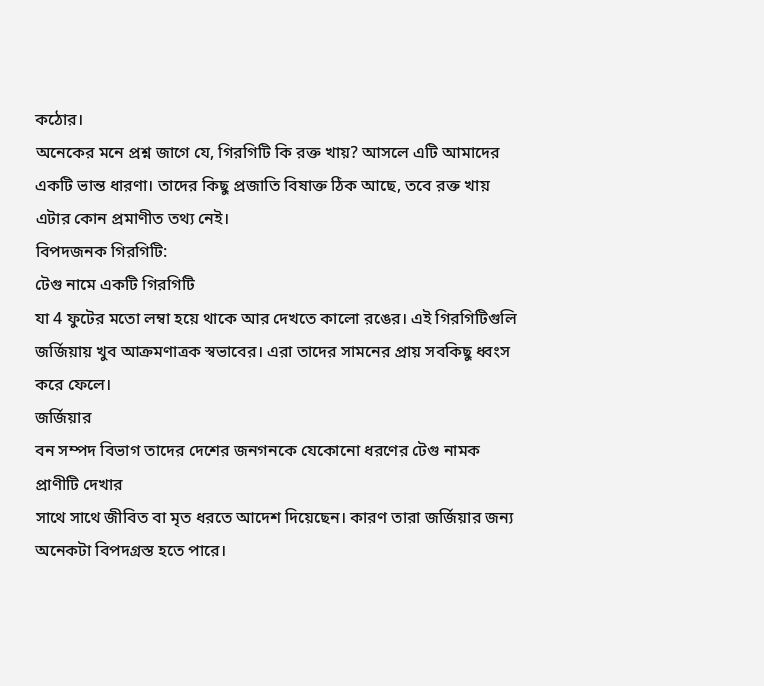কঠোর।
অনেকের মনে প্রশ্ন জাগে যে, গিরগিটি কি রক্ত খায়? আসলে এটি আমাদের একটি ভান্ত ধারণা। তাদের কিছু প্রজাতি বিষাক্ত ঠিক আছে, তবে রক্ত খায় এটার কোন প্রমাণীত তথ্য নেই।
বিপদজনক গিরগিটি:
টেগু নামে একটি গিরগিটি
যা 4 ফুটের মতো লম্বা হয়ে থাকে আর দেখতে কালো রঙের। এই গিরগিটিগুলি
জর্জিয়ায় খুব আক্রমণাত্রক স্বভাবের। এরা তাদের সামনের প্রায় সবকিছু ধ্বংস
করে ফেলে।
জর্জিয়ার
বন সম্পদ বিভাগ তাদের দেশের জনগনকে যেকোনো ধরণের টেগু নামক প্রাণীটি দেখার
সাথে সাথে জীবিত বা মৃত ধরতে আদেশ দিয়েছেন। কারণ তারা জর্জিয়ার জন্য
অনেকটা বিপদগ্রস্ত হতে পারে।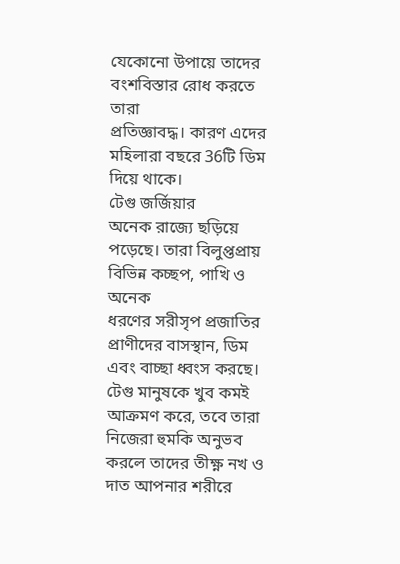যেকোনো উপায়ে তাদের বংশবিস্তার রোধ করতে তারা
প্রতিজ্ঞাবদ্ধ। কারণ এদের মহিলারা বছরে 36টি ডিম দিয়ে থাকে।
টেগু জর্জিয়ার
অনেক রাজ্যে ছড়িয়ে পড়েছে। তারা বিলুপ্তপ্রায় বিভিন্ন কচ্ছপ, পাখি ও অনেক
ধরণের সরীসৃপ প্রজাতির প্রাণীদের বাসস্থান, ডিম এবং বাচ্ছা ধ্বংস করছে।
টেগু মানুষকে খুব কমই আক্রমণ করে, তবে তারা নিজেরা হুমকি অনুভব করলে তাদের তীক্ষ্ণ নখ ও দাত আপনার শরীরে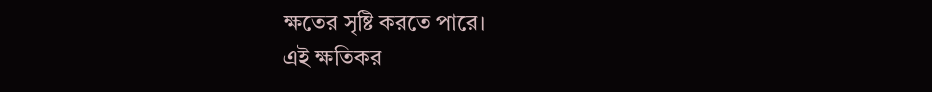ক্ষতের সৃষ্টি করতে পারে।
এই ক্ষতিকর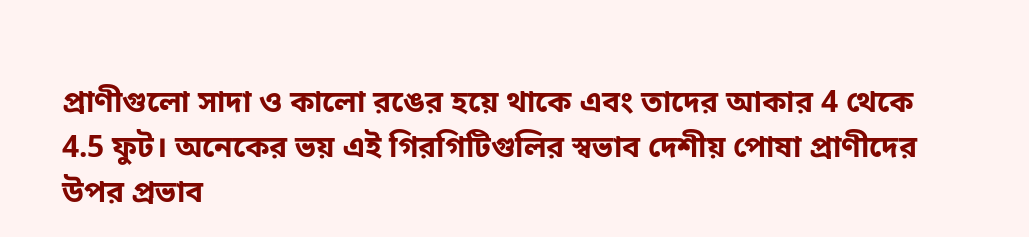প্রাণীগুলো সাদা ও কালো রঙের হয়ে থাকে এবং তাদের আকার 4 থেকে 4.5 ফুট। অনেকের ভয় এই গিরগিটিগুলির স্বভাব দেশীয় পোষা প্রাণীদের উপর প্রভাব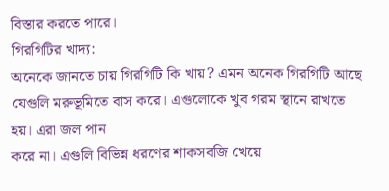বিস্তার করতে পারে।
গিরগিটির খাদ্য:
অনেকে জানতে চায় গিরগিটি কি খায়? এমন অনেক গিরগিটি আছে
যেগুলি মরুভূমিতে বাস করে। এগুলোকে খুব গরম স্থানে রাখতে হয়। এরা জল পান
করে না। এগুলি বিভিন্ন ধরণের শাকসবজি খেয়ে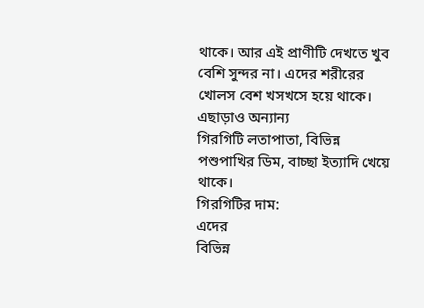থাকে। আর এই প্রাণীটি দেখতে খুব
বেশি সুন্দর না। এদের শরীরের খোলস বেশ খসখসে হয়ে থাকে। এছাড়াও অন্যান্য
গিরগিটি লতাপাতা, বিভিন্ন পশুপাখির ডিম, বাচ্ছা ইত্যাদি খেয়ে থাকে।
গিরগিটির দাম:
এদের
বিভিন্ন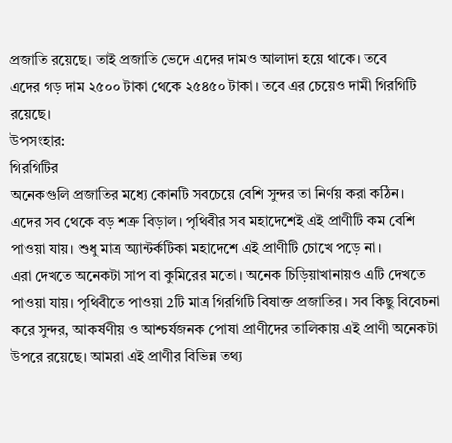প্রজাতি রয়েছে। তাই প্রজাতি ভেদে এদের দামও আলাদা হয়ে থাকে। তবে
এদের গড় দাম ২৫০০ টাকা থেকে ২৫৪৫০ টাকা। তবে এর চেয়েও দামী গিরগিটি রয়েছে।
উপসংহার:
গিরগিটির
অনেকগুলি প্রজাতির মধ্যে কোনটি সবচেয়ে বেশি সুন্দর তা নির্ণয় করা কঠিন।
এদের সব থেকে বড় শত্রু বিড়াল। পৃথিবীর সব মহাদেশেই এই প্রাণীটি কম বেশি
পাওয়া যায়। শুধু মাত্র অ্যান্টর্কটিকা মহাদেশে এই প্রাণীটি চোখে পড়ে না।
এরা দেখতে অনেকটা সাপ বা কুমিরের মতো। অনেক চিড়িয়াখানায়ও এটি দেখতে পাওয়া যায়। পৃথিবীতে পাওয়া 2টি মাত্র গিরগিটি বিষাক্ত প্রজাতির। সব কিছু বিবেচনা করে সুন্দর, আকর্ষণীয় ও আশ্চর্যজনক পোষা প্রাণীদের তালিকায় এই প্রাণী অনেকটা উপরে রয়েছে। আমরা এই প্রাণীর বিভিন্ন তথ্য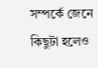সম্পর্কে জেনে কিছুটা হলেও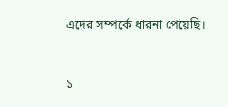এদের সম্পর্কে ধারনা পেয়েছি।


১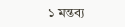১ মন্তব্য